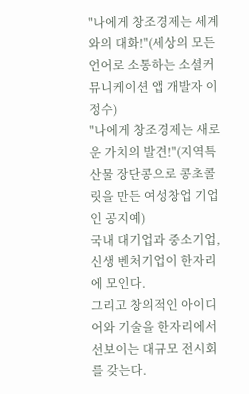"나에게 창조경제는 세계와의 대화!"(세상의 모든 언어로 소통하는 소셜커뮤니케이션 앱 개발자 이정수)
"나에게 창조경제는 새로운 가치의 발견!"(지역특산물 장단콩으로 콩초콜릿을 만든 여성창업 기업인 공지예)
국내 대기업과 중소기업, 신생 벤처기업이 한자리에 모인다.
그리고 창의적인 아이디어와 기술을 한자리에서 선보이는 대규모 전시회를 갖는다.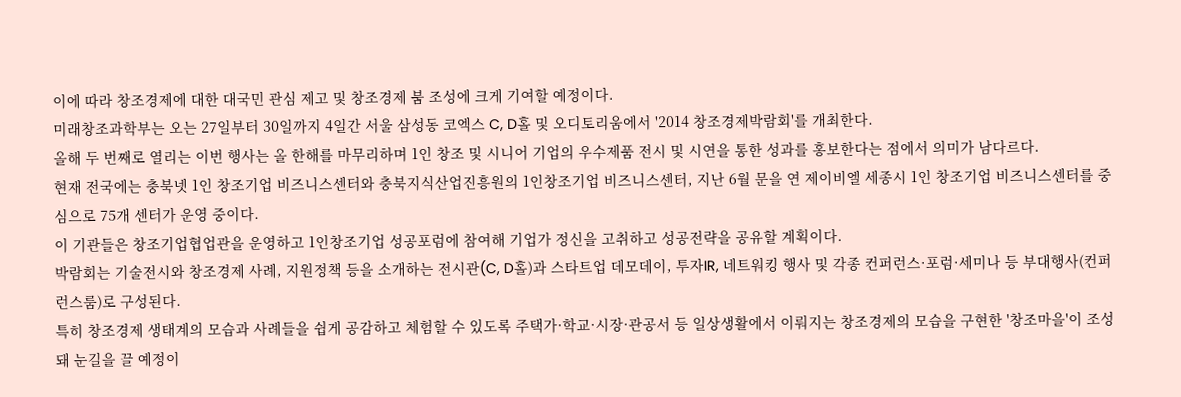이에 따라 창조경제에 대한 대국민 관심 제고 및 창조경제 붐 조성에 크게 기여할 예정이다.
미래창조과학부는 오는 27일부터 30일까지 4일간 서울 삼성동 코엑스 C, D홀 및 오디토리움에서 '2014 창조경제박람회'를 개최한다.
올해 두 번째로 열리는 이번 행사는 올 한해를 마무리하며 1인 창조 및 시니어 기업의 우수제품 전시 및 시연을 통한 성과를 홍보한다는 점에서 의미가 남다르다.
현재 전국에는 충북넷 1인 창조기업 비즈니스센터와 충북지식산업진흥원의 1인창조기업 비즈니스센터, 지난 6월 문을 연 제이비엘 세종시 1인 창조기업 비즈니스센터를 중심으로 75개 센터가 운영 중이다.
이 기관들은 창조기업협업관을 운영하고 1인창조기업 성공포럼에 참여해 기업가 정신을 고취하고 성공전략을 공유할 계획이다.
박람회는 기술전시와 창조경제 사례, 지원정책 등을 소개하는 전시관(C, D홀)과 스타트업 데모데이, 투자IR, 네트워킹 행사 및 각종 컨퍼런스·포럼·세미나 등 부대행사(컨퍼런스룸)로 구성된다.
특히 창조경제 생태계의 모습과 사례들을 쉽게 공감하고 체험할 수 있도록 주택가·학교·시장·관공서 등 일상생활에서 이뤄지는 창조경제의 모습을 구현한 '창조마을'이 조성돼 눈길을 끌 예정이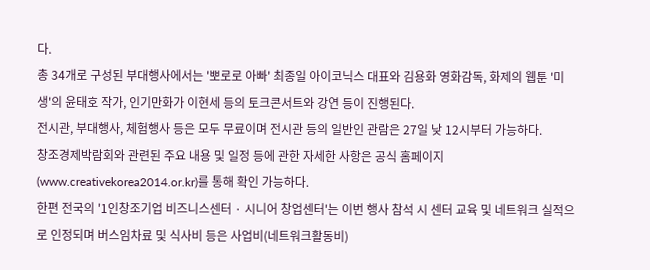다.
총 34개로 구성된 부대행사에서는 '뽀로로 아빠' 최종일 아이코닉스 대표와 김용화 영화감독, 화제의 웹툰 '미생'의 윤태호 작가, 인기만화가 이현세 등의 토크콘서트와 강연 등이 진행된다.
전시관, 부대행사, 체험행사 등은 모두 무료이며 전시관 등의 일반인 관람은 27일 낮 12시부터 가능하다.
창조경제박람회와 관련된 주요 내용 및 일정 등에 관한 자세한 사항은 공식 홈페이지(www.creativekorea2014.or.kr)를 통해 확인 가능하다.
한편 전국의 '1인창조기업 비즈니스센터 · 시니어 창업센터'는 이번 행사 참석 시 센터 교육 및 네트워크 실적으로 인정되며 버스임차료 및 식사비 등은 사업비(네트워크활동비)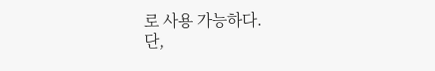로 사용 가능하다.
단,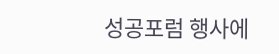성공포럼 행사에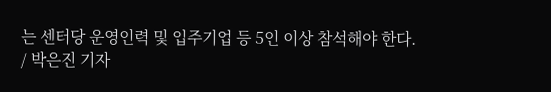는 센터당 운영인력 및 입주기업 등 5인 이상 참석해야 한다.
/ 박은진 기자